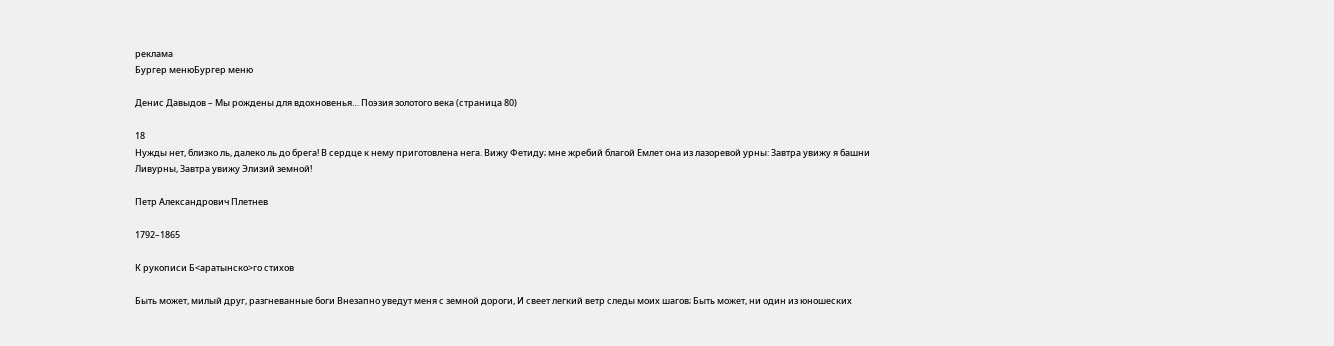реклама
Бургер менюБургер меню

Денис Давыдов – Мы рождены для вдохновенья… Поэзия золотого века (страница 80)

18
Нужды нет, близко ль, далеко ль до брега! В сердце к нему приготовлена нега. Вижу Фетиду; мне жребий благой Емлет она из лазоревой урны: Завтра увижу я башни Ливурны, Завтра увижу Элизий земной!

Петр Александрович Плетнев

1792–1865

К рукописи Б<аратынско>го стихов

Быть может, милый друг, разгневанные боги Внезапно уведут меня с земной дороги, И свеет легкий ветр следы моих шагов; Быть может, ни один из юношеских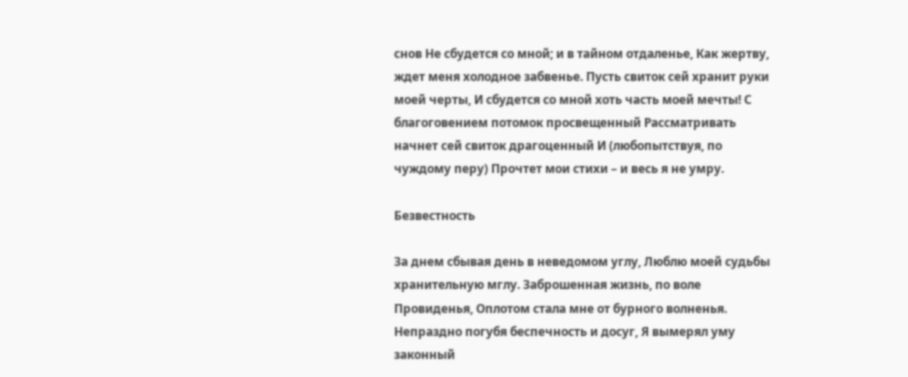снов Не сбудется со мной; и в тайном отдаленье, Как жертву, ждет меня холодное забвенье. Пусть свиток сей хранит руки моей черты, И сбудется со мной хоть часть моей мечты! С благоговением потомок просвещенный Рассматривать начнет сей свиток драгоценный И (любопытствуя, по чуждому перу) Прочтет мои стихи – и весь я не умру.

Безвестность

За днем сбывая день в неведомом углу, Люблю моей судьбы хранительную мглу. Заброшенная жизнь, по воле Провиденья, Оплотом стала мне от бурного волненья. Непраздно погубя беспечность и досуг, Я вымерял уму законный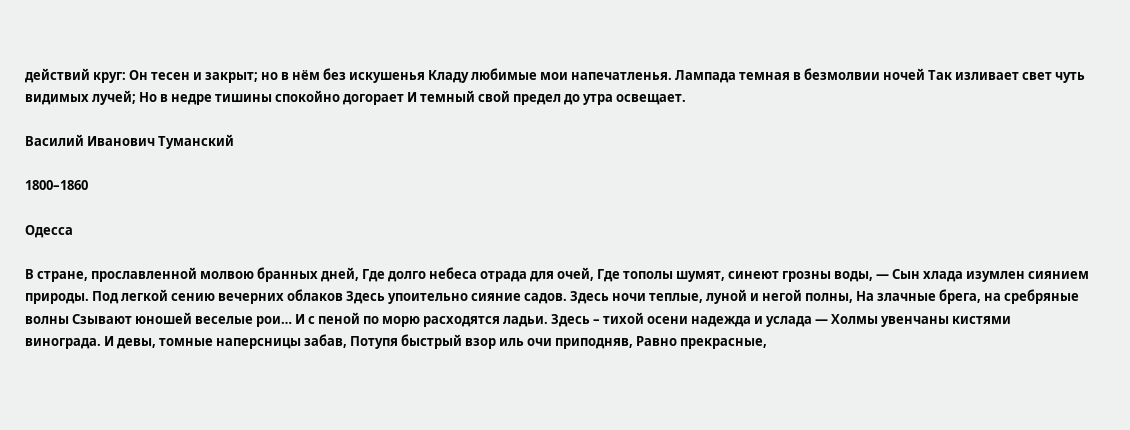действий круг: Он тесен и закрыт; но в нём без искушенья Кладу любимые мои напечатленья. Лампада темная в безмолвии ночей Так изливает свет чуть видимых лучей; Но в недре тишины спокойно догорает И темный свой предел до утра освещает.

Василий Иванович Туманский

1800–1860

Одесса

В стране, прославленной молвою бранных дней, Где долго небеса отрада для очей, Где тополы шумят, синеют грозны воды, — Сын хлада изумлен сиянием природы. Под легкой сению вечерних облаков Здесь упоительно сияние садов. Здесь ночи теплые, луной и негой полны, На злачные брега, на сребряные волны Сзывают юношей веселые рои… И с пеной по морю расходятся ладьи. Здесь – тихой осени надежда и услада — Холмы увенчаны кистями винограда. И девы, томные наперсницы забав, Потупя быстрый взор иль очи приподняв, Равно прекрасные,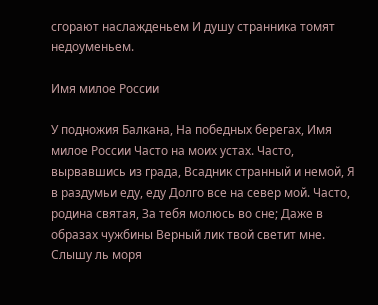сгорают наслажденьем И душу странника томят недоуменьем.

Имя милое России

У подножия Балкана, На победных берегах, Имя милое России Часто на моих устах. Часто, вырвавшись из града, Всадник странный и немой, Я в раздумьи еду, еду Долго все на север мой. Часто, родина святая, За тебя молюсь во сне; Даже в образах чужбины Верный лик твой светит мне. Слышу ль моря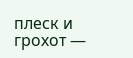плеск и грохот —